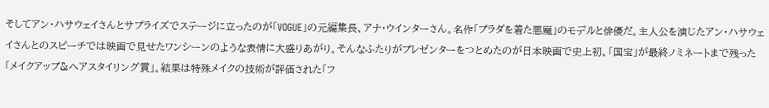そしてアン・ハサウェイさんとサプライズでステージに立ったのが「VOGUE」の元編集長、アナ・ウインターさん。名作「プラダを着た悪魔」のモデルと俳優だ。主人公を演じたアン・ハサウェイさんとのスピーチでは映画で見せたワンシーンのような表情に大盛りあがり。そんなふたりがプレゼンターをつとめたのが日本映画で史上初、「国宝」が最終ノミネートまで残った「メイクアップ&ヘアスタイリング賞」。結果は特殊メイクの技術が評価された「フ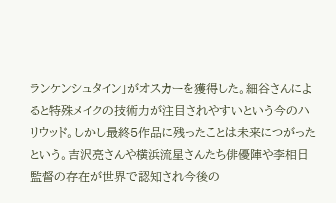ランケンシュタイン」がオスカーを獲得した。細谷さんによると特殊メイクの技術力が注目されやすいという今のハリウッド。しかし最終5作品に残ったことは未来につがったという。吉沢亮さんや横浜流星さんたち俳優陣や李相日監督の存在が世界で認知され今後の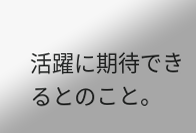活躍に期待できるとのこと。